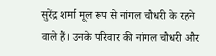सुरेंद्र शर्मा मूल रूप से नांगल चौधरी के रहने वाले हैं। उनके परिवार की नांगल चौधरी और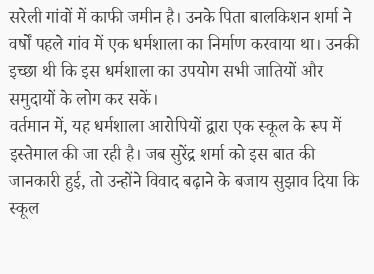सरेली गांवों में काफी जमीन है। उनके पिता बालकिशन शर्मा ने वर्षों पहले गांव में एक धर्मशाला का निर्माण करवाया था। उनकी इच्छा थी कि इस धर्मशाला का उपयोग सभी जातियों और समुदायों के लोग कर सकें।
वर्तमान में, यह धर्मशाला आरोपियों द्वारा एक स्कूल के रूप में इस्तेमाल की जा रही है। जब सुरेंद्र शर्मा को इस बात की जानकारी हुई, तो उन्होंने विवाद बढ़ाने के बजाय सुझाव दिया कि स्कूल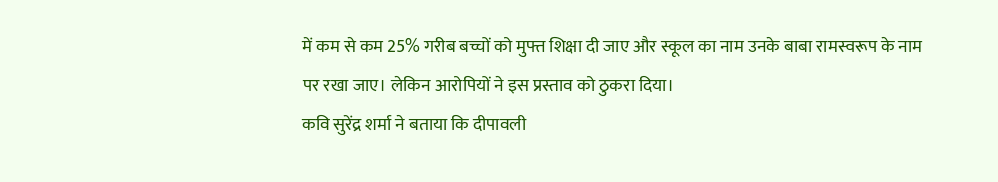में कम से कम 25% गरीब बच्चों को मुफ्त शिक्षा दी जाए और स्कूल का नाम उनके बाबा रामस्वरूप के नाम पर रखा जाए। लेकिन आरोपियों ने इस प्रस्ताव को ठुकरा दिया।
कवि सुरेंद्र शर्मा ने बताया कि दीपावली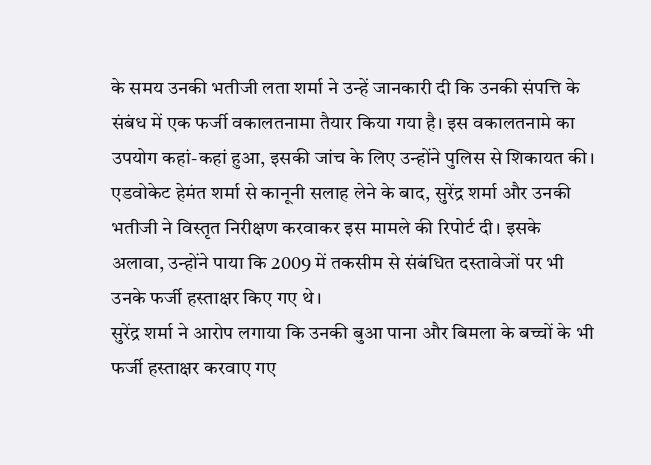के समय उनकी भतीजी लता शर्मा ने उन्हें जानकारी दी कि उनकी संपत्ति के संबंध में एक फर्जी वकालतनामा तैयार किया गया है। इस वकालतनामे का उपयोग कहां-कहां हुआ, इसकी जांच के लिए उन्होंने पुलिस से शिकायत की।
एडवोकेट हेमंत शर्मा से कानूनी सलाह लेने के बाद, सुरेंद्र शर्मा और उनकी भतीजी ने विस्तृत निरीक्षण करवाकर इस मामले की रिपोर्ट दी। इसके अलावा, उन्होंने पाया कि 2009 में तकसीम से संबंधित दस्तावेजों पर भी उनके फर्जी हस्ताक्षर किए गए थे।
सुरेंद्र शर्मा ने आरोप लगाया कि उनकी बुआ पाना और बिमला के बच्चों के भी फर्जी हस्ताक्षर करवाए गए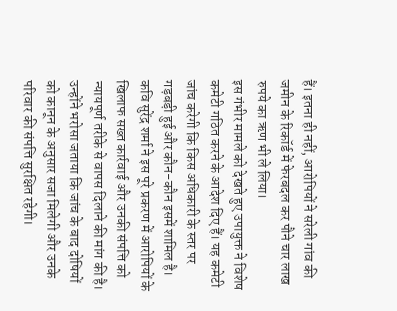हैं। इतना ही नहीं, आरोपियों ने सरेली गांव की जमीन के रिकॉर्ड में फेरबदल कर पौने चार लाख रुपये का ऋण भी ले लिया।
इस गंभीर मामले को देखते हुए उपायुक्त ने विशेष कमेटी गठित करने के आदेश दिए हैं। यह कमेटी जांच करेगी कि किस अधिकारी के स्तर पर गड़बड़ी हुई और कौन-कौन इसमें शामिल है।
कवि सुरेंद्र शर्मा ने इस पूरे प्रकरण में आरोपियों के खिलाफ सख्त कार्रवाई और उनकी संपत्ति को न्यायपूर्ण तरीके से वापस दिलाने की मांग की है। उन्होंने भरोसा जताया कि जांच के बाद दोषियों को कानून के अनुसार सजा मिलेगी और उनके परिवार की संपत्ति सुरक्षित रहेगी।